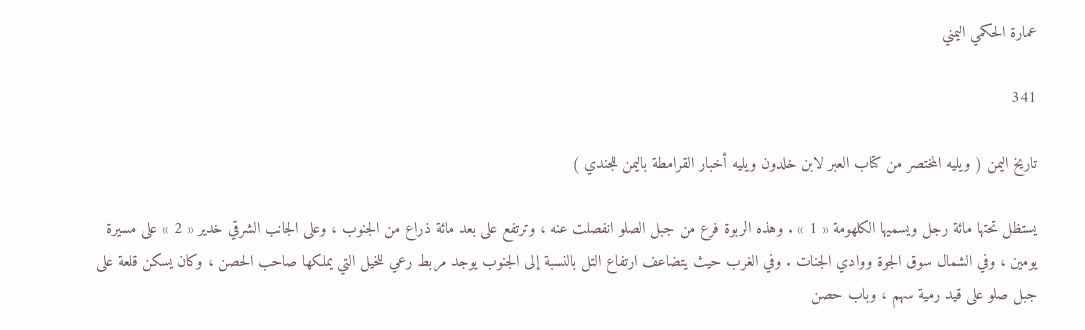عمارة الحكمي اليمني

341

تاريخ اليمن ( ويليه المختصر من كتاب العبر لابن خلدون ويليه أخبار القرامطة باليمن للجندي )

يستظل تحتها مائة رجل ويسميها الكلهومة « 1 » . وهذه الربوة فرع من جبل الصلو انفصلت عنه ، وترتفع على بعد مائة ذراع من الجنوب ، وعلى الجانب الشرقي خدير « 2 » على مسيرة يومين ، وفي الشمال سوق الجوة ووادي الجنات . وفي الغرب حيث يتضاعف ارتفاع التل بالنسبة إلى الجنوب يوجد مربط رعي للخيل التي يملكها صاحب الحصن ، وكان يسكن قلعة على جبل صلو على قيد رمية سهم ، وباب حصن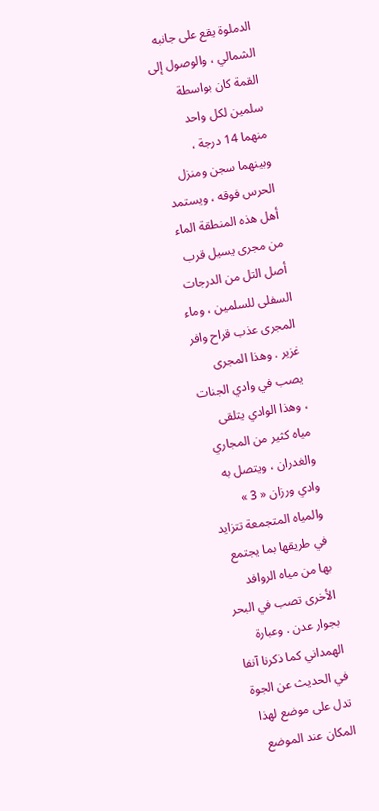الدملوة يقع على جانبه الشمالي ، والوصول إلى القمة كان بواسطة سلمين لكل واحد منهما 14 درجة ، وبينهما سجن ومنزل الحرس فوقه ، ويستمد أهل هذه المنطقة الماء من مجرى يسيل قرب أصل التل من الدرجات السفلى للسلمين ، وماء المجرى عذب قراح وافر غزير . وهذا المجرى يصب في وادي الجنات ، وهذا الوادي يتلقى مياه كثير من المجاري والغدران ، ويتصل به وادي ورزان « 3 » والمياه المتجمعة تتزايد في طريقها بما يجتمع بها من مياه الروافد الأخرى تصب في البحر بجوار عدن . وعبارة الهمداني كما ذكرنا آنفا في الحديث عن الجوة تدل على موضع لهذا المكان عند الموضع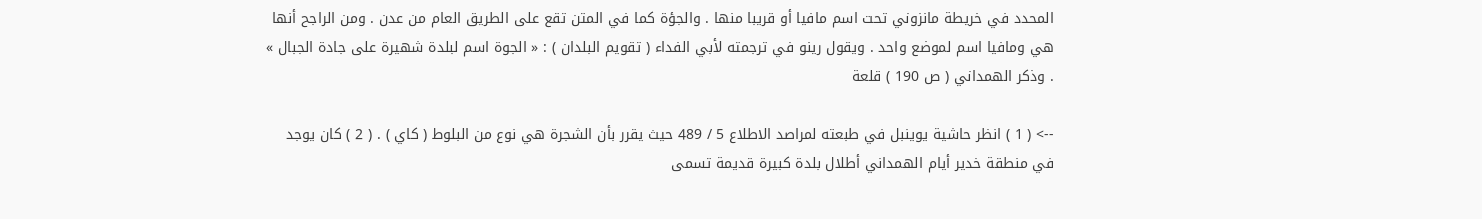المحدد في خريطة مانزوني تحت اسم مافيا أو قريبا منها . والجؤة كما في المتن تقع على الطريق العام من عدن . ومن الراجح أنها هي ومافيا اسم لموضع واحد . ويقول رينو في ترجمته لأبي الفداء ( تقويم البلدان ) : « الجوة اسم لبلدة شهيرة على جادة الجبال » . وذكر الهمداني ( ص 190 ) قلعة

--> ( 1 ) انظر حاشية يوينبل في طبعته لمراصد الاطلاع 5 / 489 حيث يقرر بأن الشجرة هي نوع من البلوط ( كاي ) . ( 2 ) كان يوجد في منطقة خدير أيام الهمداني أطلال بلدة كبيرة قديمة تسمى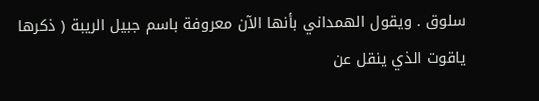سلوق . ويقول الهمداني بأنها الآن معروفة باسم جبيل الريبة ( ذكرها ياقوت الذي ينقل عن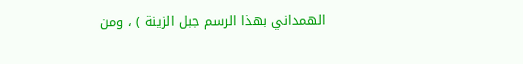الهمداني بهذا الرسم جبل الزينة ) ، ومن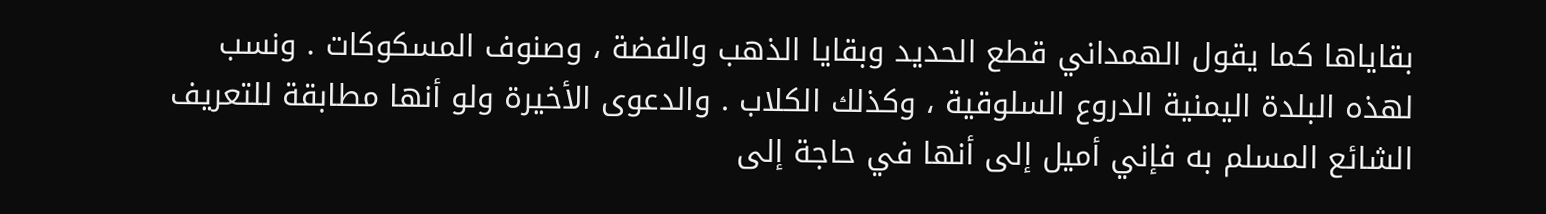بقاياها كما يقول الهمداني قطع الحديد وبقايا الذهب والفضة ، وصنوف المسكوكات . ونسب لهذه البلدة اليمنية الدروع السلوقية ، وكذلك الكلاب . والدعوى الأخيرة ولو أنها مطابقة للتعريف الشائع المسلم به فإني أميل إلى أنها في حاجة إلى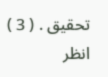تحقيق . ( 3 ) انظر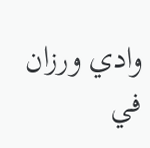وادي ورزان في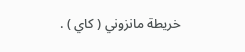خريطة مانزوني ( كاي ) .